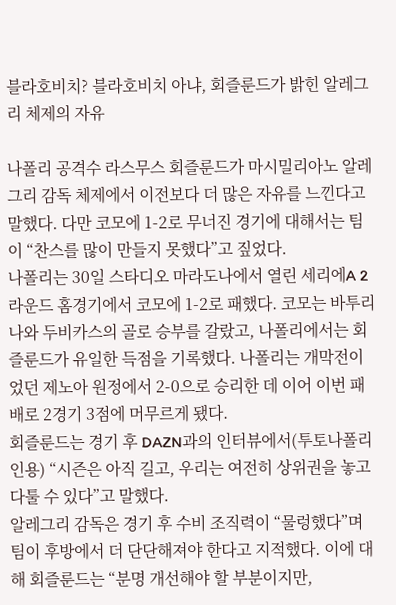블라호비치? 블라호비치 아냐, 회즐룬드가 밝힌 알레그리 체제의 자유

나폴리 공격수 라스무스 회즐룬드가 마시밀리아노 알레그리 감독 체제에서 이전보다 더 많은 자유를 느낀다고 말했다. 다만 코모에 1-2로 무너진 경기에 대해서는 팀이 “찬스를 많이 만들지 못했다”고 짚었다.
나폴리는 30일 스타디오 마라도나에서 열린 세리에A 2라운드 홈경기에서 코모에 1-2로 패했다. 코모는 바투리나와 두비카스의 골로 승부를 갈랐고, 나폴리에서는 회즐룬드가 유일한 득점을 기록했다. 나폴리는 개막전이었던 제노아 원정에서 2-0으로 승리한 데 이어 이번 패배로 2경기 3점에 머무르게 됐다.
회즐룬드는 경기 후 DAZN과의 인터뷰에서(투토나폴리 인용) “시즌은 아직 길고, 우리는 여전히 상위권을 놓고 다툴 수 있다”고 말했다.
알레그리 감독은 경기 후 수비 조직력이 “물렁했다”며 팀이 후방에서 더 단단해져야 한다고 지적했다. 이에 대해 회즐룬드는 “분명 개선해야 할 부분이지만,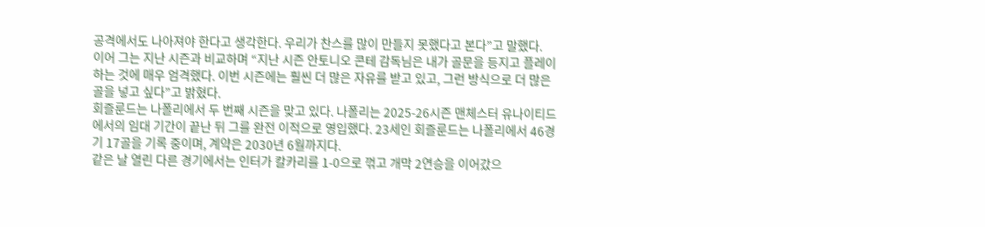공격에서도 나아져야 한다고 생각한다. 우리가 찬스를 많이 만들지 못했다고 본다”고 말했다.
이어 그는 지난 시즌과 비교하며 “지난 시즌 안토니오 콘테 감독님은 내가 골문을 등지고 플레이하는 것에 매우 엄격했다. 이번 시즌에는 훨씬 더 많은 자유를 받고 있고, 그런 방식으로 더 많은 골을 넣고 싶다”고 밝혔다.
회즐룬드는 나폴리에서 두 번째 시즌을 맞고 있다. 나폴리는 2025-26시즌 맨체스터 유나이티드에서의 임대 기간이 끝난 뒤 그를 완전 이적으로 영입했다. 23세인 회즐룬드는 나폴리에서 46경기 17골을 기록 중이며, 계약은 2030년 6월까지다.
같은 날 열린 다른 경기에서는 인터가 칼카리를 1-0으로 꺾고 개막 2연승을 이어갔으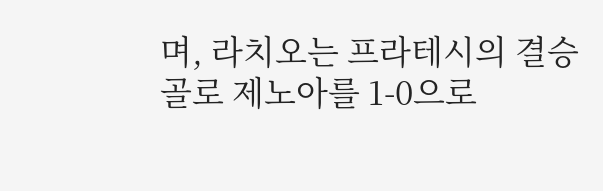며, 라치오는 프라테시의 결승골로 제노아를 1-0으로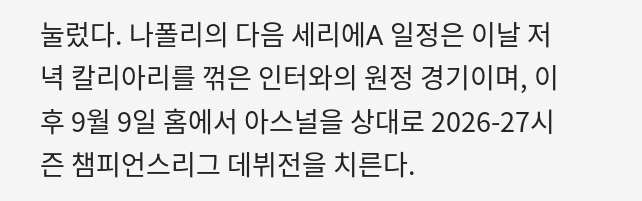눌렀다. 나폴리의 다음 세리에A 일정은 이날 저녁 칼리아리를 꺾은 인터와의 원정 경기이며, 이후 9월 9일 홈에서 아스널을 상대로 2026-27시즌 챔피언스리그 데뷔전을 치른다.